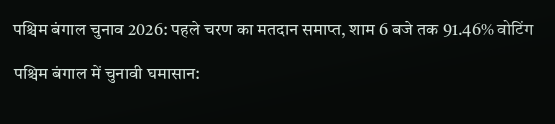पश्चिम बंगाल चुनाव 2026: पहले चरण का मतदान समाप्त, शाम 6 बजे तक 91.46% वोटिंग

पश्चिम बंगाल में चुनावी घमासान: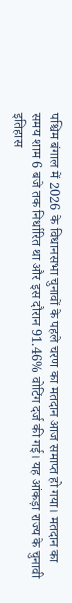पश्चिम बंगाल में 2026 के विधानसभा चुनावों के पहले चरण का मतदान आज समाप्त हो गया। मतदान का समय शाम 6 बजे तक निर्धारित था और इस दौरान 91.46% वोटिंग दर्ज की गई। यह आंकड़ा राज्य के चुनावी इतिहास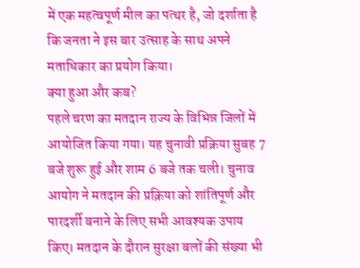में एक महत्वपूर्ण मील का पत्थर है, जो दर्शाता है कि जनता ने इस बार उत्साह के साथ अपने मताधिकार का प्रयोग किया।
क्या हुआ और कब?
पहले चरण का मतदान राज्य के विभिन्न जिलों में आयोजित किया गया। यह चुनावी प्रक्रिया सुबह 7 बजे शुरू हुई और शाम 6 बजे तक चली। चुनाव आयोग ने मतदान की प्रक्रिया को शांतिपूर्ण और पारदर्शी बनाने के लिए सभी आवश्यक उपाय किए। मतदान के दौरान सुरक्षा बलों की संख्या भी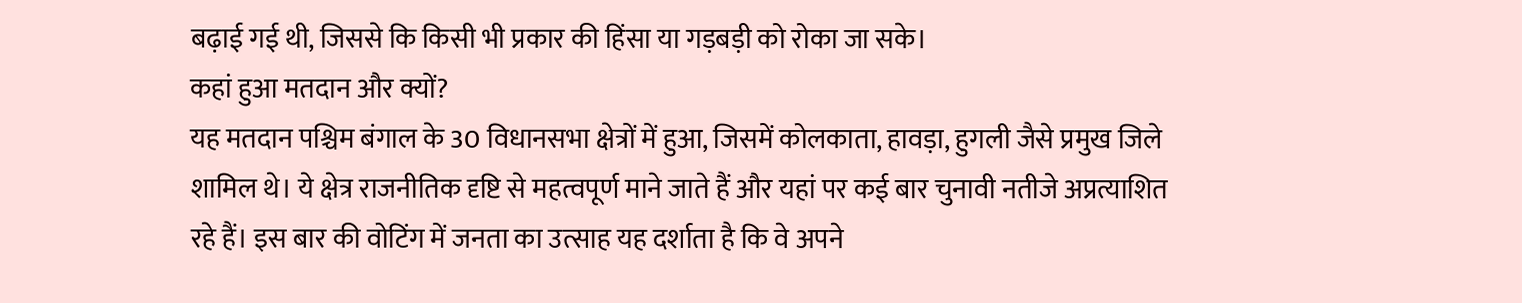बढ़ाई गई थी, जिससे कि किसी भी प्रकार की हिंसा या गड़बड़ी को रोका जा सके।
कहां हुआ मतदान और क्यों?
यह मतदान पश्चिम बंगाल के 30 विधानसभा क्षेत्रों में हुआ, जिसमें कोलकाता, हावड़ा, हुगली जैसे प्रमुख जिले शामिल थे। ये क्षेत्र राजनीतिक दृष्टि से महत्वपूर्ण माने जाते हैं और यहां पर कई बार चुनावी नतीजे अप्रत्याशित रहे हैं। इस बार की वोटिंग में जनता का उत्साह यह दर्शाता है कि वे अपने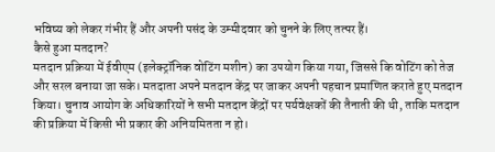भविष्य को लेकर गंभीर हैं और अपनी पसंद के उम्मीदवार को चुनने के लिए तत्पर हैं।
कैसे हुआ मतदान?
मतदान प्रक्रिया में ईवीएम (इलेक्ट्रॉनिक वोटिंग मशीन) का उपयोग किया गया, जिससे कि वोटिंग को तेज और सरल बनाया जा सके। मतदाता अपने मतदान केंद्र पर जाकर अपनी पहचान प्रमाणित कराते हुए मतदान किया। चुनाव आयोग के अधिकारियों ने सभी मतदान केंद्रों पर पर्यवेक्षकों की तैनाती की थी, ताकि मतदान की प्रक्रिया में किसी भी प्रकार की अनियमितता न हो।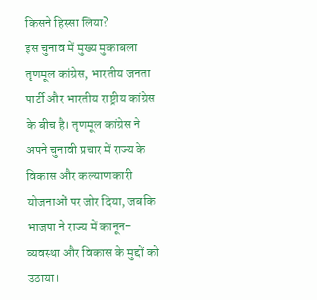किसने हिस्सा लिया?
इस चुनाव में मुख्य मुकाबला तृणमूल कांग्रेस, भारतीय जनता पार्टी और भारतीय राष्ट्रीय कांग्रेस के बीच है। तृणमूल कांग्रेस ने अपने चुनावी प्रचार में राज्य के विकास और कल्याणकारी योजनाओं पर जोर दिया, जबकि भाजपा ने राज्य में कानून-व्यवस्था और विकास के मुद्दों को उठाया।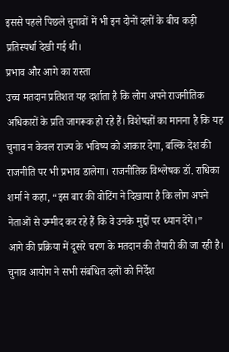इससे पहले पिछले चुनावों में भी इन दोनों दलों के बीच कड़ी प्रतिस्पर्धा देखी गई थी।
प्रभाव और आगे का रास्ता
उच्च मतदान प्रतिशत यह दर्शाता है कि लोग अपने राजनीतिक अधिकारों के प्रति जागरूक हो रहे हैं। विशेषज्ञों का मानना है कि यह चुनाव न केवल राज्य के भविष्य को आकार देगा, बल्कि देश की राजनीति पर भी प्रभाव डालेगा। राजनीतिक विश्लेषक डॉ. राधिका शर्मा ने कहा, “इस बार की वोटिंग ने दिखाया है कि लोग अपने नेताओं से उम्मीद कर रहे हैं कि वे उनके मुद्दों पर ध्यान देंगे।”
आगे की प्रक्रिया में दूसरे चरण के मतदान की तैयारी की जा रही है। चुनाव आयोग ने सभी संबंधित दलों को निर्देश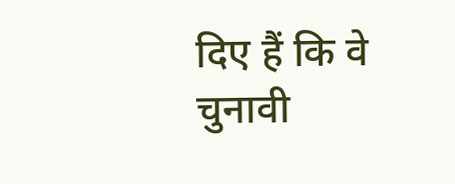दिए हैं कि वे चुनावी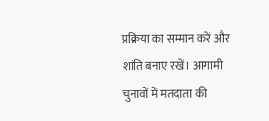प्रक्रिया का सम्मान करें और शांति बनाए रखें। आगामी चुनावों में मतदाता की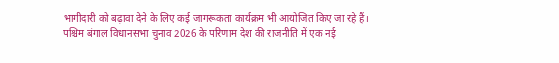भागीदारी को बढ़ावा देने के लिए कई जागरूकता कार्यक्रम भी आयोजित किए जा रहे हैं।
पश्चिम बंगाल विधानसभा चुनाव 2026 के परिणाम देश की राजनीति में एक नई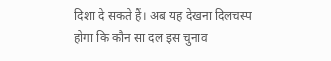दिशा दे सकते हैं। अब यह देखना दिलचस्प होगा कि कौन सा दल इस चुनाव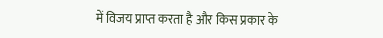में विजय प्राप्त करता है और किस प्रकार के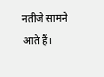नतीजे सामने आते हैं।